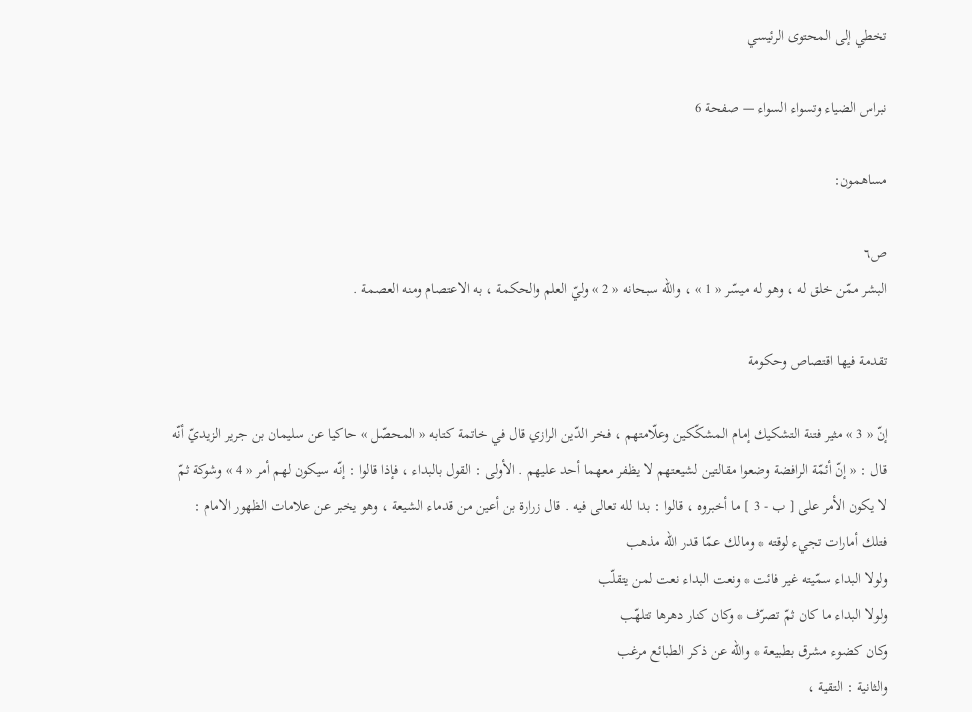تخطي إلى المحتوى الرئيسي

نبراس الضياء وتسواء السواء — صفحة 6

مساهمون:

ص٦
البشر ممّن خلق له ، وهو له ميسّر « 1 » ، واللّه سبحانه « 2 » وليّ العلم والحكمة ، به الاعتصام ومنه العصمة .

تقدمة فيها اقتصاص وحكومة

إنّ « 3 » مثير فتنة التشكيك إمام المشكّكين وعلّامتهم ، فخر الدّين الرازي قال في خاتمة كتابه « المحصّل » حاكيا عن سليمان بن جرير الزيديّ أنّه قال : « إنّ أئمّة الرافضة وضعوا مقالتين لشيعتهم لا يظفر معهما أحد عليهم . الأولى : القول بالبداء ، فإذا قالوا : إنّه سيكون لهم أمر « 4 » وشوكة ثمّ لا يكون الأمر على [ ب - 3 ] ما أخبروه ، قالوا : بدا لله تعالى فيه . قال زرارة بن أعين من قدماء الشيعة ، وهو يخبر عن علامات الظهور الامام :
فتلك أمارات تجيء لوقته * ومالك عمّا قدر اللّه مذهب
ولولا البداء سمّيته غير فائت * ونعت البداء نعت لمن يتقلّب
ولولا البداء ما كان ثمّ تصرّف * وكان كنار دهرها تتلهّب
وكان كضوء مشرق بطبيعة * واللّه عن ذكر الطبائع مرغب
والثانية : التقية ،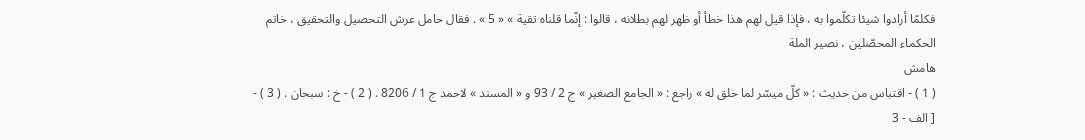فكلمّا أرادوا شيئا تكلّموا به ، فإذا قيل لهم هذا خطأ أو ظهر لهم بطلانه ، قالوا : إنّما قلناه تقية » « 5 » . فقال حامل عرش التحصيل والتحقيق ، خاتم الحكماء المحصّلين ، نصير الملة
هامش
( 1 ) - اقتباس من حديث : « كلّ ميسّر لما خلق له » راجع : « الجامع الصغير » ج 2 / 93 و « المسند » لاحمد ج 1 / 8206 . ( 2 ) - خ : سبحان . ( 3 ) - [ الف - 3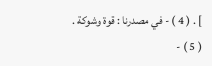] . ( 4 ) - في مصدرنا : قوة وشوكة . ( 5 ) -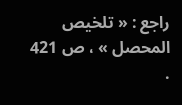راجع : « تلخيص المحصل » ، ص 421 .